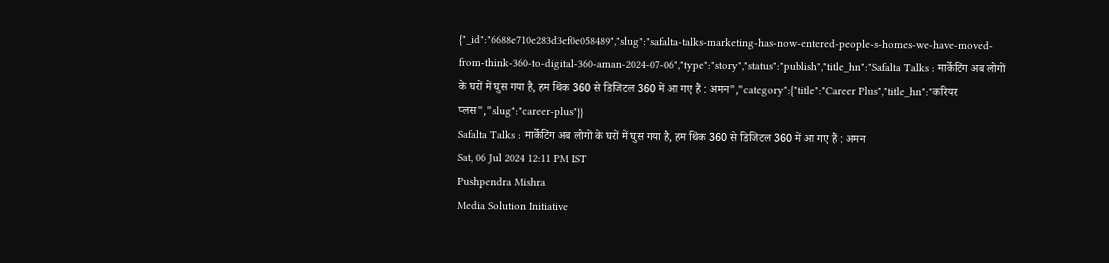{"_id":"6688e710e283d3ef0e058489","slug":"safalta-talks-marketing-has-now-entered-people-s-homes-we-have-moved-from-think-360-to-digital-360-aman-2024-07-06","type":"story","status":"publish","title_hn":"Safalta Talks : मार्केटिंग अब लोगों के घरों में घुस गया है, हम थिंक 360 से डिजिटल 360 में आ गए हैं : अमन","category":{"title":"Career Plus","title_hn":"करियर प्लस","slug":"career-plus"}}
Safalta Talks : मार्केटिंग अब लोगों के घरों में घुस गया है, हम थिंक 360 से डिजिटल 360 में आ गए हैं : अमन
Sat, 06 Jul 2024 12:11 PM IST
Pushpendra Mishra
Media Solution Initiative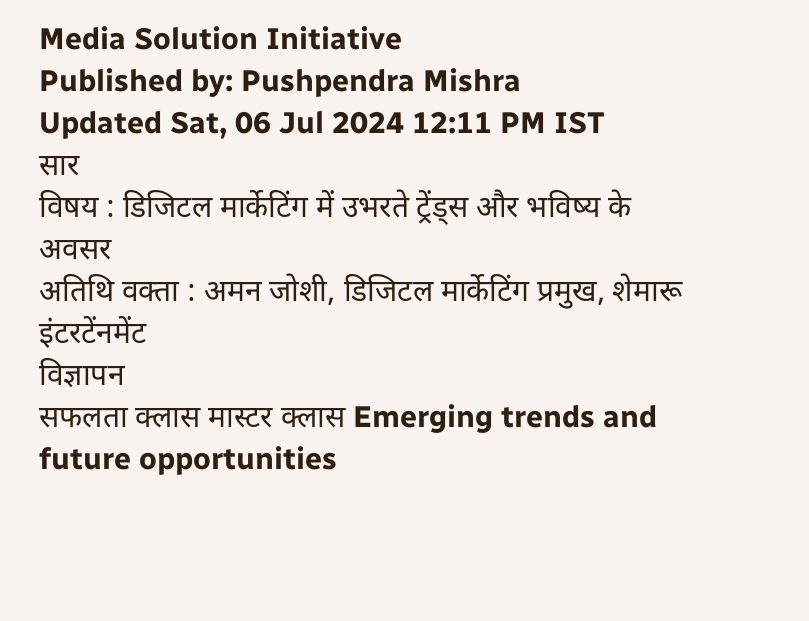Media Solution Initiative
Published by: Pushpendra Mishra
Updated Sat, 06 Jul 2024 12:11 PM IST
सार
विषय : डिजिटल मार्केटिंग में उभरते ट्रेंड्स और भविष्य के अवसर
अतिथि वक्ता : अमन जोशी, डिजिटल मार्केटिंग प्रमुख, शेमारू इंटरटेंनमेंट
विज्ञापन
सफलता क्लास मास्टर क्लास Emerging trends and future opportunities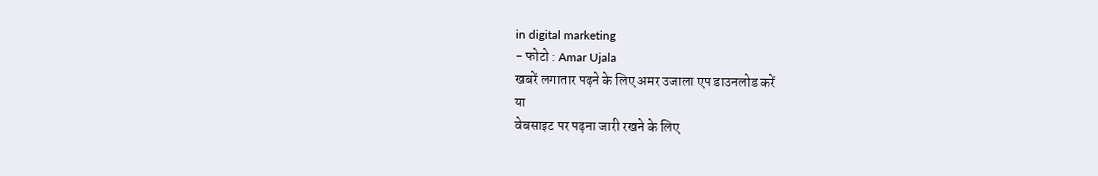in digital marketing
- फोटो : Amar Ujala
खबरें लगातार पढ़ने के लिए अमर उजाला एप डाउनलोड करें
या
वेबसाइट पर पढ़ना जारी रखने के लिए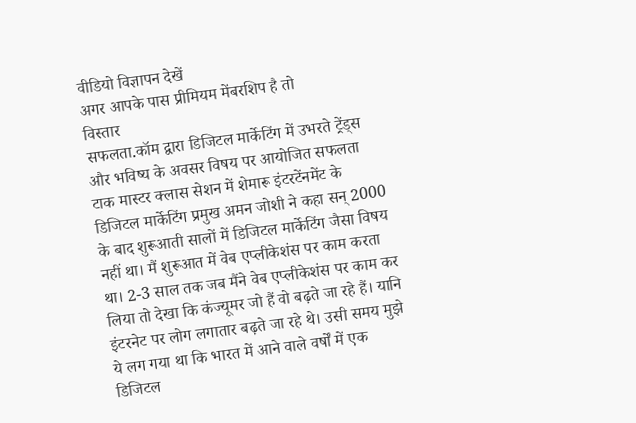वीडियो विज्ञापन देखें
अगर आपके पास प्रीमियम मेंबरशिप है तो
विस्तार
सफलता.कॉम द्वारा डिजिटल मार्केटिंग में उभरते ट्रेंड्स और भविष्य के अवसर विषय पर आयोजित सफलता टाक मास्टर क्लास सेशन में शेमारू इंटरटेंनमेंट के डिजिटल मार्केटिंग प्रमुख अमन जोशी ने कहा सन् 2000 के बाद शुरूआती सालों में डिजिटल मार्केटिंग जैसा विषय नहीं था। मैं शुरूआत में वेब एप्लीकेशंस पर काम करता था। 2-3 साल तक जब मैंने वेब एप्लीकेशंस पर काम कर लिया तो देखा कि कंज्यूमर जो हैं वो बढ़ते जा रहे हैं। यानि इंटरनेट पर लोग लगातार बढ़ते जा रहे थे। उसी समय मुझे ये लग गया था कि भारत में आने वाले वर्षों में एक डिजिटल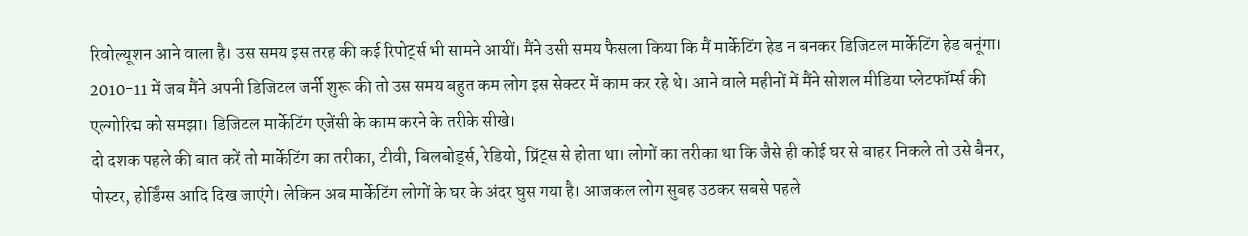रिवोल्यूशन आने वाला है। उस समय इस तरह की कई रिपोर्ट्स भी सामने आयीं। मैंने उसी समय फैसला किया कि मैं मार्केटिंग हेड न बनकर डिजिटल मार्केटिंग हेड बनूंगा। 2010-11 में जब मैंने अपनी डिजिटल जर्नी शुरू की तो उस समय बहुत कम लोग इस सेक्टर में काम कर रहे थे। आने वाले महीनों में मैंने सोशल मीडिया प्लेटफॉर्म्स की एल्गोरिद्म को समझा। डिजिटल मार्केटिंग एजेंसी के काम करने के तरीके सीखे।
दो दशक पहले की बात करें तो मार्केटिंग का तरीका, टीवी, बिलबोर्ड्स, रेडियो, प्रिंट्स से होता था। लोगों का तरीका था कि जैसे ही कोई घर से बाहर निकले तो उसे बैनर, पोस्टर, होर्डिंग्स आदि दिख जाएंगे। लेकिन अब मार्केटिंग लोगों के घर के अंदर घुस गया है। आजकल लोग सुबह उठकर सबसे पहले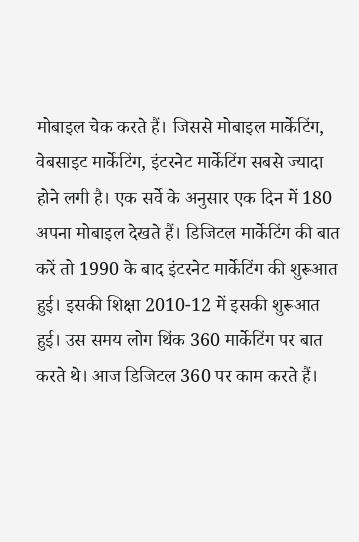मोबाइल चेक करते हैं। जिससे मोबाइल मार्केटिंग, वेबसाइट मार्केटिंग, इंटरनेट मार्केटिंग सबसे ज्यादा होने लगी है। एक सर्वे के अनुसार एक दिन में 180 अपना मोबाइल देखते हैं। डिजिटल मार्केटिंग की बात करें तो 1990 के बाद इंटरनेट मार्केटिंग की शुरूआत हुई। इसकी शिक्षा 2010-12 में इसकी शुरूआत हुई। उस समय लोग थिंक 360 मार्केटिंग पर बात करते थे। आज डिजिटल 360 पर काम करते हैं।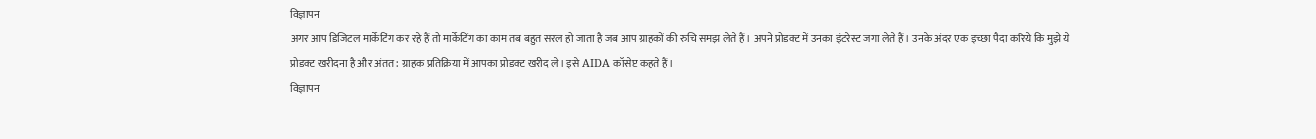विज्ञापन
अगर आप डिजिटल मार्केटिंग कर रहे हैं तो मार्केटिंग का काम तब बहुत सरल हो जाता है जब आप ग्राहकों की रुचि समझ लेते हैं। अपने प्रोडक्ट में उनका इंटरेस्ट जगा लेते हैं। उनके अंदर एक इच्छा पैदा करिये कि मुझे ये प्रोडक्ट खरीदना है और अंतत: ग्राहक प्रतिक्रिया में आपका प्रोडक्ट खरीद ले। इसे AIDA कॉसेप्ट कहते हैं।
विज्ञापन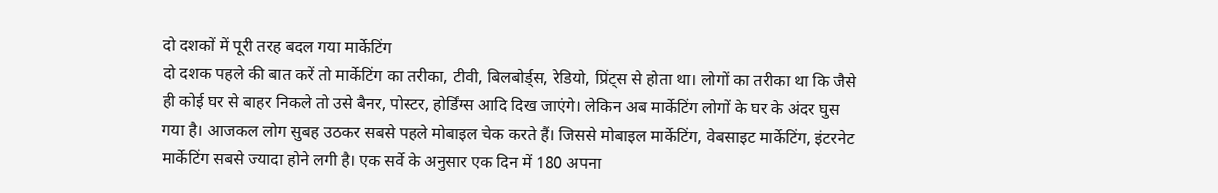दो दशकों में पूरी तरह बदल गया मार्केटिंग
दो दशक पहले की बात करें तो मार्केटिंग का तरीका, टीवी, बिलबोर्ड्स, रेडियो, प्रिंट्स से होता था। लोगों का तरीका था कि जैसे ही कोई घर से बाहर निकले तो उसे बैनर, पोस्टर, होर्डिंग्स आदि दिख जाएंगे। लेकिन अब मार्केटिंग लोगों के घर के अंदर घुस गया है। आजकल लोग सुबह उठकर सबसे पहले मोबाइल चेक करते हैं। जिससे मोबाइल मार्केटिंग, वेबसाइट मार्केटिंग, इंटरनेट मार्केटिंग सबसे ज्यादा होने लगी है। एक सर्वे के अनुसार एक दिन में 180 अपना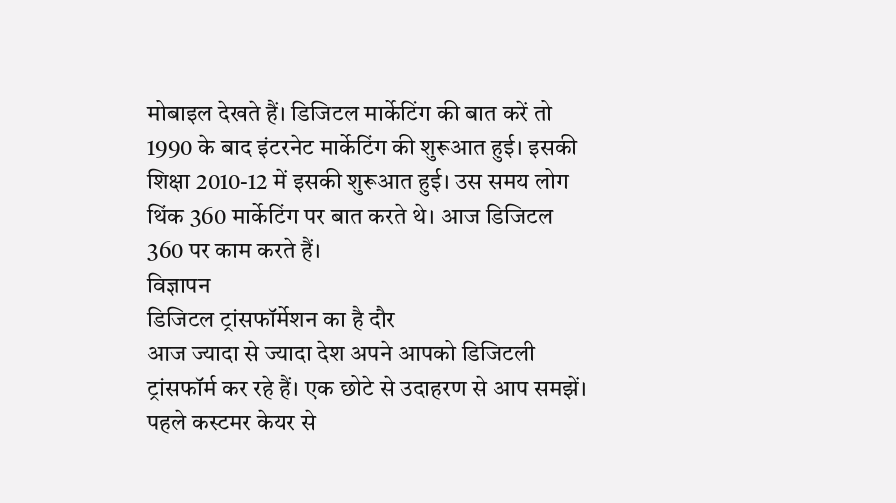मोबाइल देखते हैं। डिजिटल मार्केटिंग की बात करें तो 1990 के बाद इंटरनेट मार्केटिंग की शुरूआत हुई। इसकी शिक्षा 2010-12 में इसकी शुरूआत हुई। उस समय लोग थिंक 360 मार्केटिंग पर बात करते थे। आज डिजिटल 360 पर काम करते हैं।
विज्ञापन
डिजिटल ट्रांसफॉर्मेशन का है दौर
आज ज्यादा से ज्यादा देश अपने आपको डिजिटली ट्रांसफॉर्म कर रहे हैं। एक छोटे से उदाहरण से आप समझें। पहले कस्टमर केयर से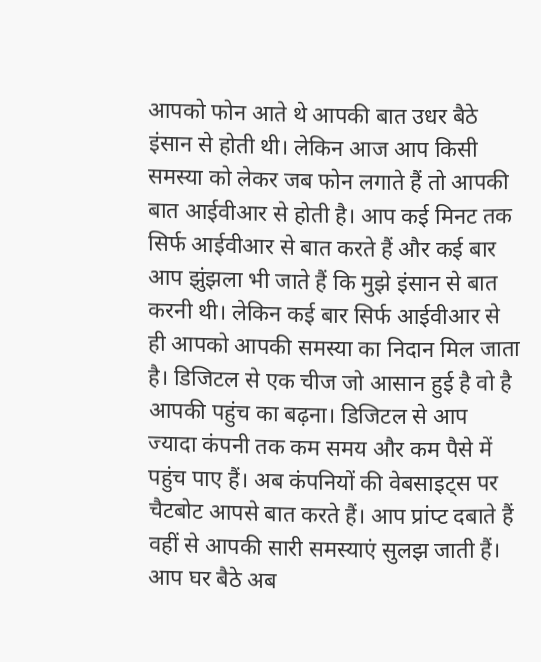आपको फोन आते थे आपकी बात उधर बैठे इंसान से होती थी। लेकिन आज आप किसी समस्या को लेकर जब फोन लगाते हैं तो आपकी बात आईवीआर से होती है। आप कई मिनट तक सिर्फ आईवीआर से बात करते हैं और कई बार आप झुंझला भी जाते हैं कि मुझे इंसान से बात करनी थी। लेकिन कई बार सिर्फ आईवीआर से ही आपको आपकी समस्या का निदान मिल जाता है। डिजिटल से एक चीज जो आसान हुई है वो है आपकी पहुंच का बढ़ना। डिजिटल से आप ज्यादा कंपनी तक कम समय और कम पैसे में पहुंच पाए हैं। अब कंपनियों की वेबसाइट्स पर चैटबोट आपसे बात करते हैं। आप प्रांप्ट दबाते हैं वहीं से आपकी सारी समस्याएं सुलझ जाती हैं। आप घर बैठे अब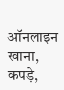ऑनलाइन खाना, कपड़े,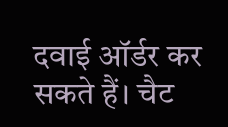दवाई ऑर्डर कर सकते हैं। चैट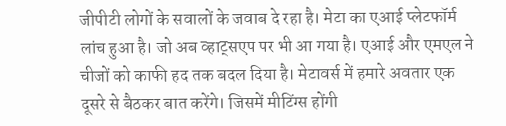जीपीटी लोगों के सवालों के जवाब दे रहा है। मेटा का एआई प्लेटफॉर्म लांच हुआ है। जो अब व्हाट्सएप पर भी आ गया है। एआई और एमएल ने चीजों को काफी हद तक बदल दिया है। मेटावर्स में हमारे अवतार एक दूसरे से बैठकर बात करेंगे। जिसमें मीटिंग्स होंगी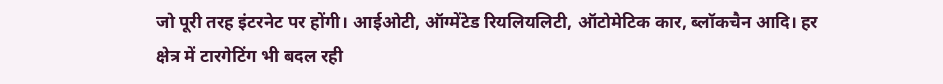जो पूरी तरह इंटरनेट पर होंगी। आईओटी, ऑग्मेंटेड रियलियलिटी, ऑटोमेटिक कार, ब्लॉकचैन आदि। हर क्षेत्र में टारगेटिंग भी बदल रही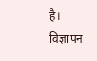है।
विज्ञापन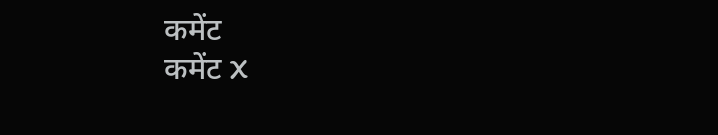कमेंट
कमेंट X